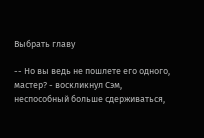Выбрать главу

-- Но вы ведь не пошлете его одного, мастер? - воскликнул Сэм, неспособный больше сдерживаться,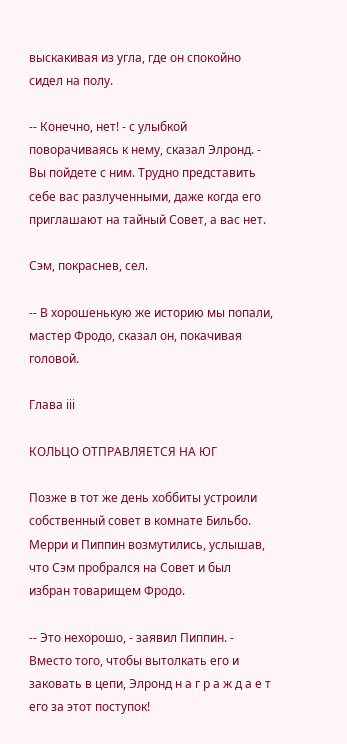выскакивая из угла, где он спокойно сидел на полу.

-- Конечно, нет! - с улыбкой поворачиваясь к нему, сказал Элронд. - Вы пойдете с ним. Трудно представить себе вас разлученными, даже когда его приглашают на тайный Совет, а вас нет.

Сэм, покраснев, сел.

-- В хорошенькую же историю мы попали, мастер Фродо, сказал он, покачивая головой.

Глава iii

КОЛЬЦО ОТПРАВЛЯЕТСЯ НА ЮГ

Позже в тот же день хоббиты устроили собственный совет в комнате Бильбо. Мерри и Пиппин возмутились, услышав, что Сэм пробрался на Совет и был избран товарищем Фродо.

-- Это нехорошо, - заявил Пиппин. - Вместо того, чтобы вытолкать его и заковать в цепи, Элронд н а г р а ж д а е т его за этот поступок!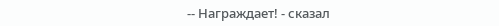-- Награждает! - сказал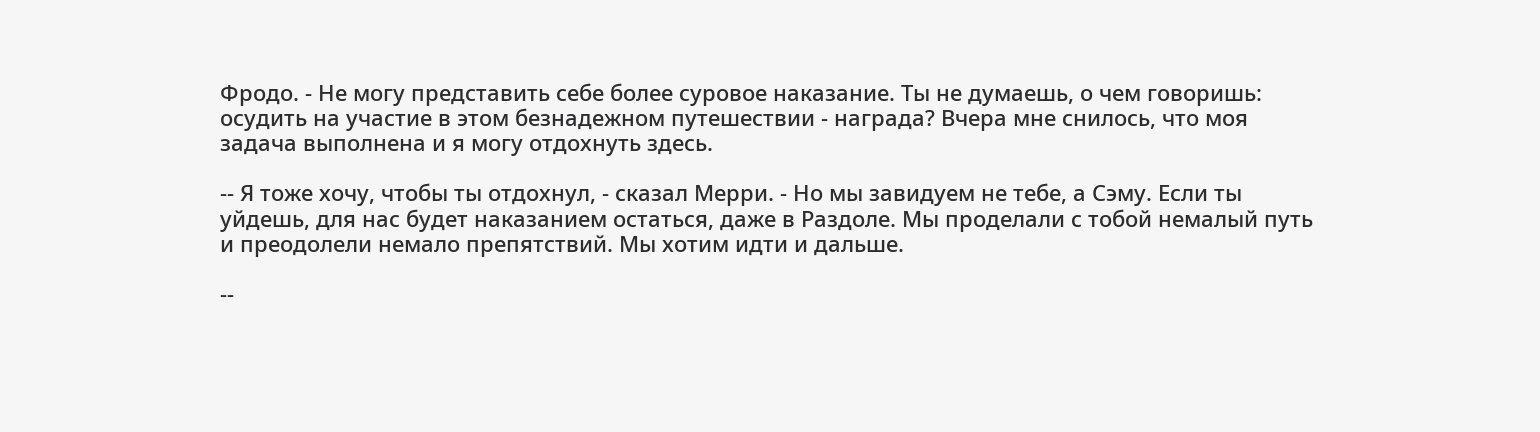Фродо. - Не могу представить себе более суровое наказание. Ты не думаешь, о чем говоришь: осудить на участие в этом безнадежном путешествии - награда? Вчера мне снилось, что моя задача выполнена и я могу отдохнуть здесь.

-- Я тоже хочу, чтобы ты отдохнул, - сказал Мерри. - Но мы завидуем не тебе, а Сэму. Если ты уйдешь, для нас будет наказанием остаться, даже в Раздоле. Мы проделали с тобой немалый путь и преодолели немало препятствий. Мы хотим идти и дальше.

--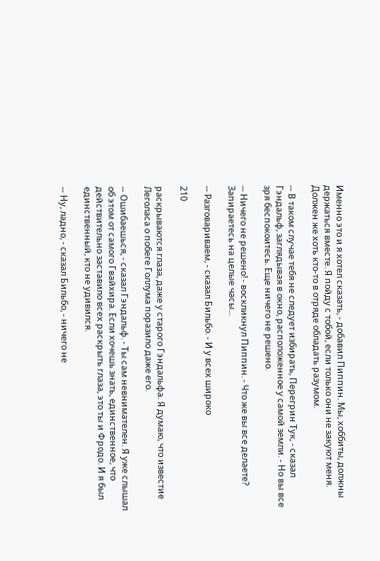Именно это и я хотел сказать, - добавил Пиппин. Мы, хоббиты, должны держаться вместе. Я пойду с тобой, если только они не закуют меня. Должен же хоть кто-то в отряде обладать разумом.

-- В таком случае тебя не следует избирать, Перегрин Тук, - сказал Гэндальф, заглядывая в окно, расположенное у самой земли. - Но вы все зря беспокоитесь. Еще ничего не решено.

-- Ничего не решено! - воскликнул Пиппин. - Что же вы все делаете? Запираетесь на целые часы...

-- Разговариваем, - сказал Бильбо. - И у всех широко

210

раскрываются глаза, даже у старого Гэндальфа. Я думаю, что известие Леголаса о побеге Голлума поразило даже его.

-- Ошибаешься, - сказал Гэндальф. - Ты сам невнимателен. Я уже слышал об этом от самого Гвайхира. Если хочешь знать, единственное, что действительно заставило всех раскрыть глаза, это ты и Фродо. И я был единственный, кто не удивился.

-- Ну, ладно, - сказал Бильбо, - ничего не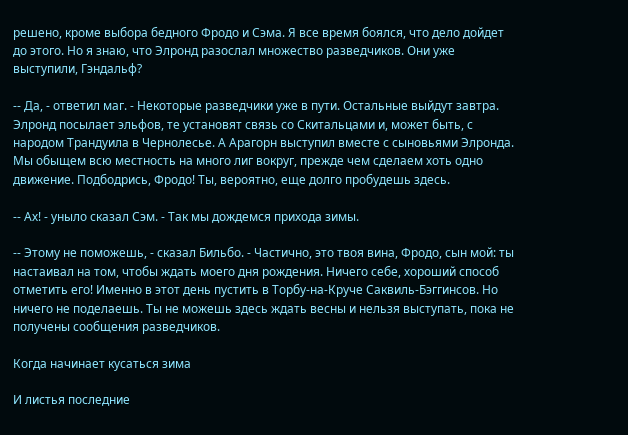решено, кроме выбора бедного Фродо и Сэма. Я все время боялся, что дело дойдет до этого. Но я знаю, что Элронд разослал множество разведчиков. Они уже выступили, Гэндальф?

-- Да, - ответил маг. - Некоторые разведчики уже в пути. Остальные выйдут завтра. Элронд посылает эльфов, те установят связь со Скитальцами и, может быть, с народом Трандуила в Чернолесье. А Арагорн выступил вместе с сыновьями Элронда. Мы обыщем всю местность на много лиг вокруг, прежде чем сделаем хоть одно движение. Подбодрись, Фродо! Ты, вероятно, еще долго пробудешь здесь.

-- Ах! - уныло сказал Сэм. - Так мы дождемся прихода зимы.

-- Этому не поможешь, - сказал Бильбо. - Частично, это твоя вина, Фродо, сын мой: ты настаивал на том, чтобы ждать моего дня рождения. Ничего себе, хороший способ отметить его! Именно в этот день пустить в Торбу-на-Круче Саквиль-Бэггинсов. Но ничего не поделаешь. Ты не можешь здесь ждать весны и нельзя выступать, пока не получены сообщения разведчиков.

Когда начинает кусаться зима

И листья последние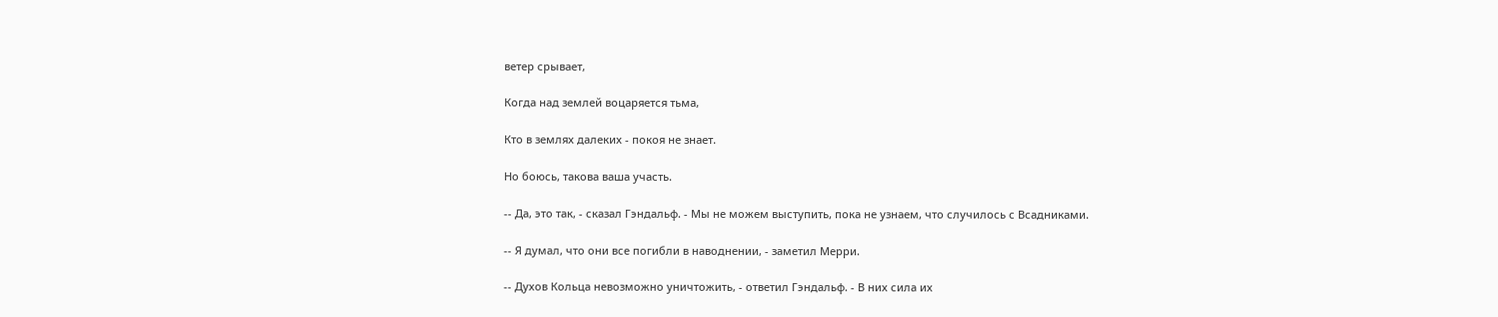ветер срывает,

Когда над землей воцаряется тьма,

Кто в землях далеких - покоя не знает.

Но боюсь, такова ваша участь.

-- Да, это так, - сказал Гэндальф. - Мы не можем выступить, пока не узнаем, что случилось с Всадниками.

-- Я думал, что они все погибли в наводнении, - заметил Мерри.

-- Духов Кольца невозможно уничтожить, - ответил Гэндальф. - В них сила их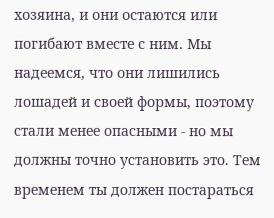хозяина, и они остаются или погибают вместе с ним. Мы надеемся, что они лишились лошадей и своей формы, поэтому стали менее опасными - но мы должны точно установить это. Тем временем ты должен постараться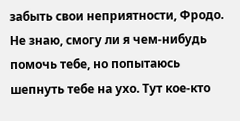забыть свои неприятности, Фродо. Не знаю, смогу ли я чем-нибудь помочь тебе, но попытаюсь шепнуть тебе на ухо. Тут кое-кто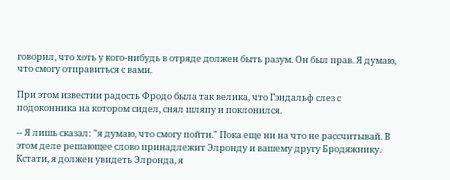говорил, что хоть у кого-нибудь в отряде должен быть разум. Он был прав. Я думаю, что смогу отправиться с вами.

При этом известии радость Фродо была так велика, что Гэндальф слез с подоконника на котором сидел, снял шляпу и поклонился.

-- Я лишь сказал: "я думаю, что смогу пойти." Пока еще ни на что не рассчитывай. В этом деле решающее слово принадлежит Элронду и вашему другу Бродяжнику. Кстати, я должен увидеть Элронда, я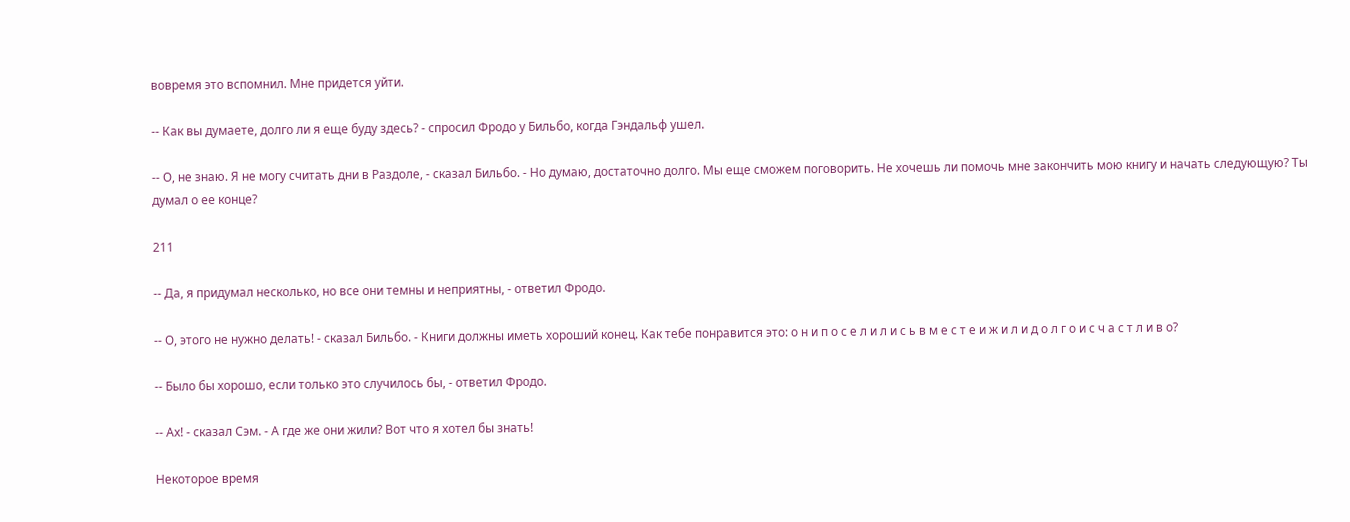вовремя это вспомнил. Мне придется уйти.

-- Как вы думаете, долго ли я еще буду здесь? - спросил Фродо у Бильбо, когда Гэндальф ушел.

-- О, не знаю. Я не могу считать дни в Раздоле, - сказал Бильбо. - Но думаю, достаточно долго. Мы еще сможем поговорить. Не хочешь ли помочь мне закончить мою книгу и начать следующую? Ты думал о ее конце?

211

-- Да, я придумал несколько, но все они темны и неприятны, - ответил Фродо.

-- О, этого не нужно делать! - сказал Бильбо. - Книги должны иметь хороший конец. Как тебе понравится это: о н и п о с е л и л и с ь в м е с т е и ж и л и д о л г о и с ч а с т л и в о?

-- Было бы хорошо, если только это случилось бы, - ответил Фродо.

-- Ах! - сказал Сэм. - А где же они жили? Вот что я хотел бы знать!

Некоторое время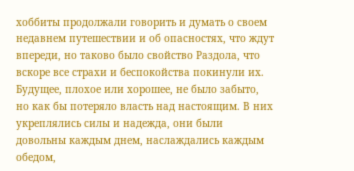хоббиты продолжали говорить и думать о своем недавнем путешествии и об опасностях, что ждут впереди, но таково было свойство Раздола, что вскоре все страхи и беспокойства покинули их. Будущее, плохое или хорошее, не было забыто, но как бы потеряло власть над настоящим. В них укреплялись силы и надежда, они были довольны каждым днем, наслаждались каждым обедом,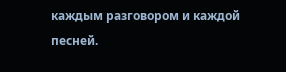каждым разговором и каждой песней.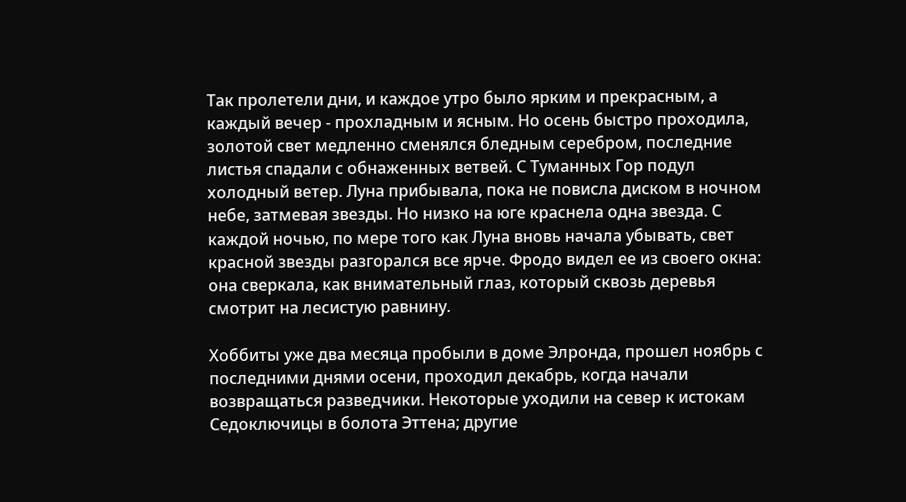Так пролетели дни, и каждое утро было ярким и прекрасным, а каждый вечер - прохладным и ясным. Но осень быстро проходила, золотой свет медленно сменялся бледным серебром, последние листья спадали с обнаженных ветвей. С Туманных Гор подул холодный ветер. Луна прибывала, пока не повисла диском в ночном небе, затмевая звезды. Но низко на юге краснела одна звезда. С каждой ночью, по мере того как Луна вновь начала убывать, свет красной звезды разгорался все ярче. Фродо видел ее из своего окна: она сверкала, как внимательный глаз, который сквозь деревья смотрит на лесистую равнину.

Хоббиты уже два месяца пробыли в доме Элронда, прошел ноябрь с последними днями осени, проходил декабрь, когда начали возвращаться разведчики. Некоторые уходили на север к истокам Седоключицы в болота Эттена; другие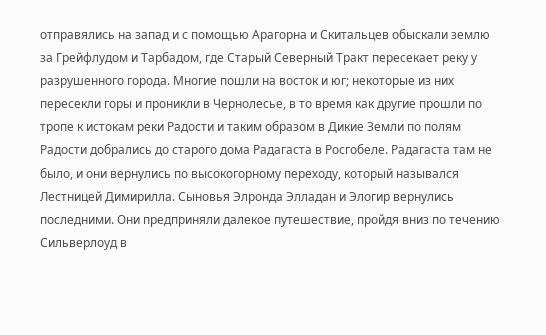отправялись на запад и с помощью Арагорна и Скитальцев обыскали землю за Грейфлудом и Тарбадом, где Старый Северный Тракт пересекает реку у разрушенного города. Многие пошли на восток и юг; некоторые из них пересекли горы и проникли в Чернолесье, в то время как другие прошли по тропе к истокам реки Радости и таким образом в Дикие Земли по полям Радости добрались до старого дома Радагаста в Росгобеле. Радагаста там не было, и они вернулись по высокогорному переходу, который назывался Лестницей Димирилла. Сыновья Элронда Элладан и Элогир вернулись последними. Они предприняли далекое путешествие, пройдя вниз по течению Сильверлоуд в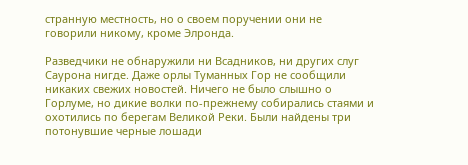странную местность, но о своем поручении они не говорили никому, кроме Элронда.

Разведчики не обнаружили ни Всадников, ни других слуг Саурона нигде. Даже орлы Туманных Гор не сообщили никаких свежих новостей. Ничего не было слышно о Горлуме, но дикие волки по-прежнему собирались стаями и охотились по берегам Великой Реки. Были найдены три потонувшие черные лошади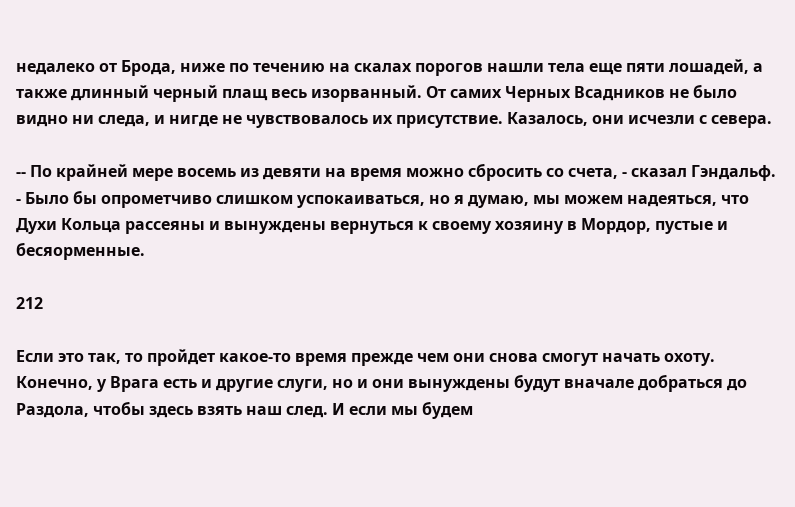недалеко от Брода, ниже по течению на скалах порогов нашли тела еще пяти лошадей, а также длинный черный плащ весь изорванный. От самих Черных Всадников не было видно ни следа, и нигде не чувствовалось их присутствие. Казалось, они исчезли с севера.

-- По крайней мере восемь из девяти на время можно сбросить со счета, - сказал Гэндальф. - Было бы опрометчиво слишком успокаиваться, но я думаю, мы можем надеяться, что Духи Кольца рассеяны и вынуждены вернуться к своему хозяину в Мордор, пустые и бесяорменные.

212

Если это так, то пройдет какое-то время прежде чем они снова смогут начать охоту. Конечно, у Врага есть и другие слуги, но и они вынуждены будут вначале добраться до Раздола, чтобы здесь взять наш след. И если мы будем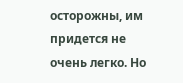осторожны, им придется не очень легко. Но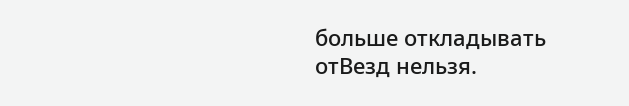больше откладывать отВезд нельзя.